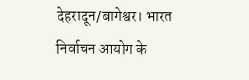देहरादून/बागेश्वर। भारत निर्वाचन आयोग के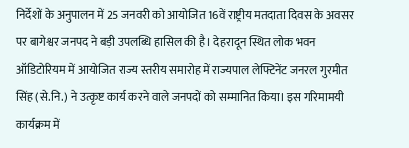निर्देशों के अनुपालन में 25 जनवरी को आयोजित 16वें राष्ट्रीय मतदाता दिवस के अवसर पर बागेश्वर जनपद ने बड़ी उपलब्धि हासिल की है। देहरादून स्थित लोक भवन ऑडिटोरियम में आयोजित राज्य स्तरीय समारोह में राज्यपाल लेफ्टिनेंट जनरल गुरमीत सिंह (से.नि.) ने उत्कृष्ट कार्य करने वाले जनपदों को सम्मानित किया। इस गरिमामयी कार्यक्रम में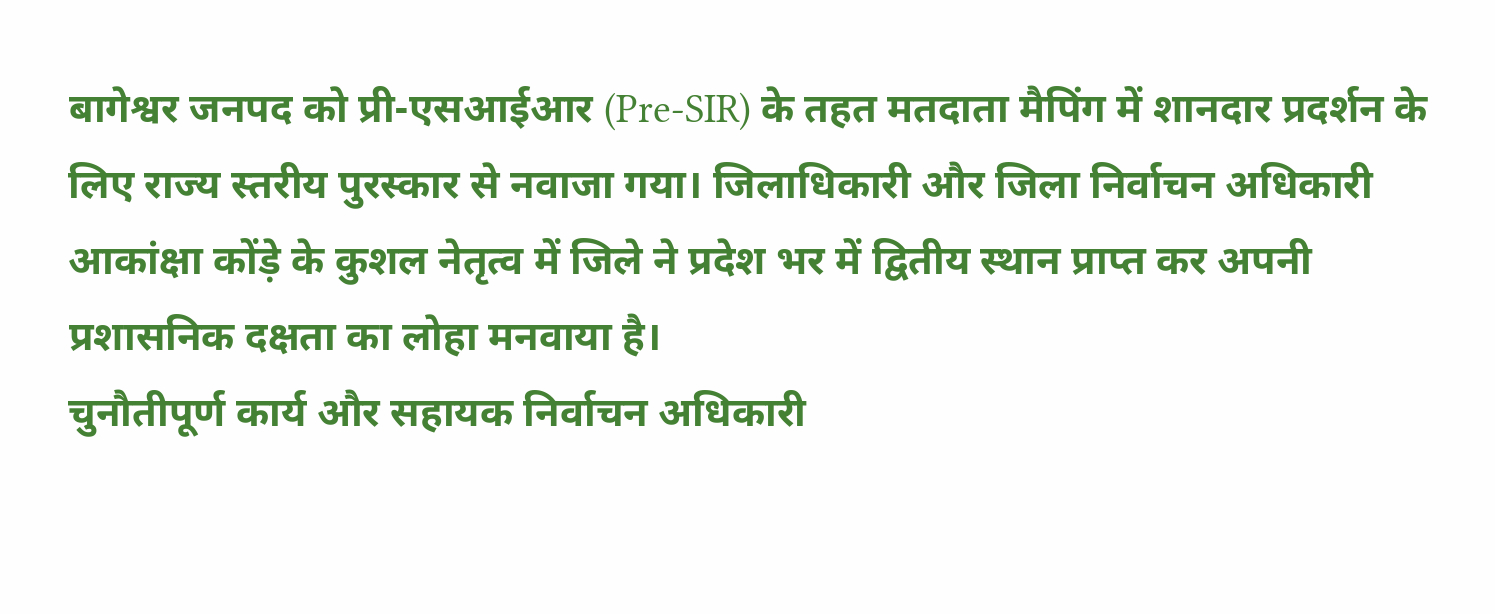बागेश्वर जनपद को प्री-एसआईआर (Pre-SIR) के तहत मतदाता मैपिंग में शानदार प्रदर्शन के लिए राज्य स्तरीय पुरस्कार से नवाजा गया। जिलाधिकारी और जिला निर्वाचन अधिकारी आकांक्षा कोंड़े के कुशल नेतृत्व में जिले ने प्रदेश भर में द्वितीय स्थान प्राप्त कर अपनी प्रशासनिक दक्षता का लोहा मनवाया है।
चुनौतीपूर्ण कार्य और सहायक निर्वाचन अधिकारी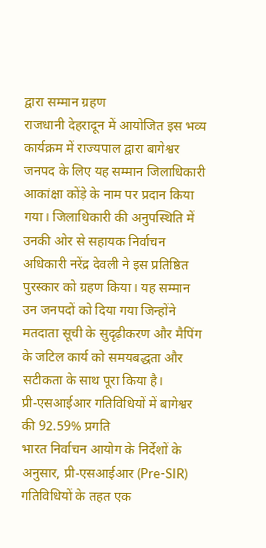द्वारा सम्मान ग्रहण
राजधानी देहरादून में आयोजित इस भव्य कार्यक्रम में राज्यपाल द्वारा बागेश्वर जनपद के लिए यह सम्मान जिलाधिकारी आकांक्षा कोंड़े के नाम पर प्रदान किया गया। जिलाधिकारी की अनुपस्थिति में उनकी ओर से सहायक निर्वाचन अधिकारी नरेंद्र देवली ने इस प्रतिष्ठित पुरस्कार को ग्रहण किया। यह सम्मान उन जनपदों को दिया गया जिन्होंने मतदाता सूची के सुदृढ़ीकरण और मैपिंग के जटिल कार्य को समयबद्धता और सटीकता के साथ पूरा किया है।
प्री-एसआईआर गतिविधियों में बागेश्वर की 92.59% प्रगति
भारत निर्वाचन आयोग के निर्देशों के अनुसार, प्री-एसआईआर (Pre-SIR) गतिविधियों के तहत एक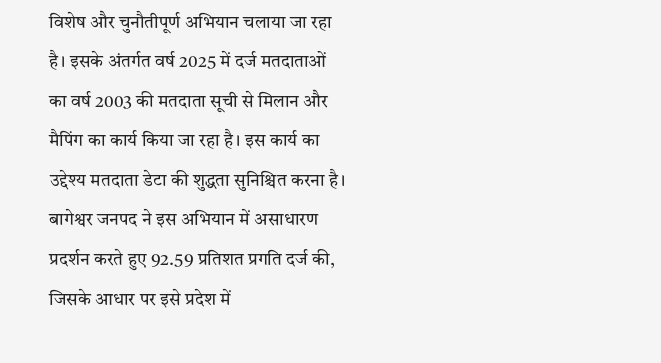विशेष और चुनौतीपूर्ण अभियान चलाया जा रहा है। इसके अंतर्गत वर्ष 2025 में दर्ज मतदाताओं का वर्ष 2003 की मतदाता सूची से मिलान और मैपिंग का कार्य किया जा रहा है। इस कार्य का उद्देश्य मतदाता डेटा की शुद्धता सुनिश्चित करना है। बागेश्वर जनपद ने इस अभियान में असाधारण प्रदर्शन करते हुए 92.59 प्रतिशत प्रगति दर्ज की, जिसके आधार पर इसे प्रदेश में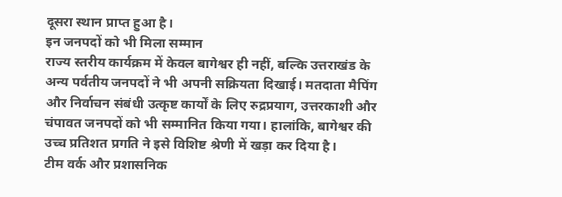दूसरा स्थान प्राप्त हुआ है।
इन जनपदों को भी मिला सम्मान
राज्य स्तरीय कार्यक्रम में केवल बागेश्वर ही नहीं, बल्कि उत्तराखंड के अन्य पर्वतीय जनपदों ने भी अपनी सक्रियता दिखाई। मतदाता मैपिंग और निर्वाचन संबंधी उत्कृष्ट कार्यों के लिए रुद्रप्रयाग, उत्तरकाशी और चंपावत जनपदों को भी सम्मानित किया गया। हालांकि, बागेश्वर की उच्च प्रतिशत प्रगति ने इसे विशिष्ट श्रेणी में खड़ा कर दिया है।
टीम वर्क और प्रशासनिक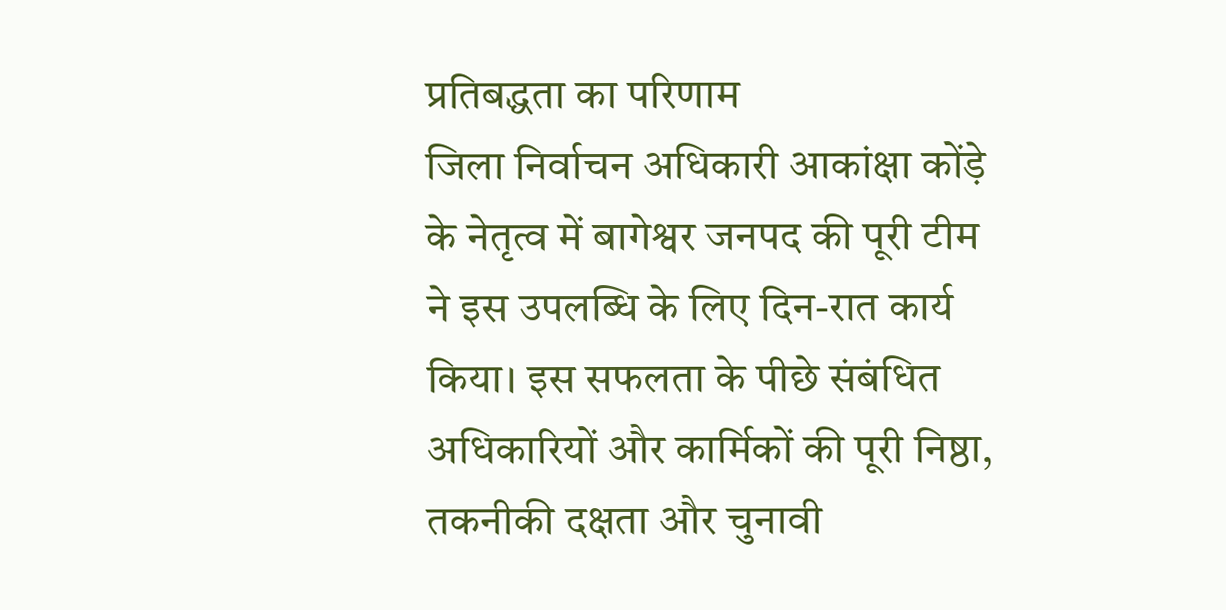प्रतिबद्धता का परिणाम
जिला निर्वाचन अधिकारी आकांक्षा कोंड़े के नेतृत्व में बागेश्वर जनपद की पूरी टीम ने इस उपलब्धि के लिए दिन-रात कार्य किया। इस सफलता के पीछे संबंधित अधिकारियों और कार्मिकों की पूरी निष्ठा, तकनीकी दक्षता और चुनावी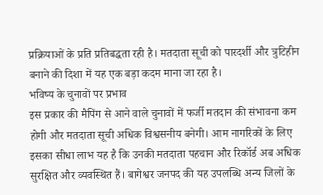प्रक्रियाओं के प्रति प्रतिबद्धता रही है। मतदाता सूची को पारदर्शी और त्रुटिहीन बनाने की दिशा में यह एक बड़ा कदम माना जा रहा है।
भविष्य के चुनावों पर प्रभाव
इस प्रकार की मैपिंग से आने वाले चुनावों में फर्जी मतदान की संभावना कम होगी और मतदाता सूची अधिक विश्वसनीय बनेगी। आम नागरिकों के लिए इसका सीधा लाभ यह है कि उनकी मतदाता पहचान और रिकॉर्ड अब अधिक सुरक्षित और व्यवस्थित हैं। बागेश्वर जनपद की यह उपलब्धि अन्य जिलों के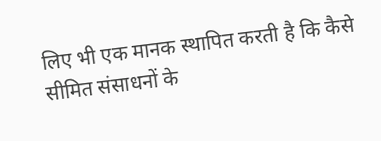लिए भी एक मानक स्थापित करती है कि कैसे सीमित संसाधनों के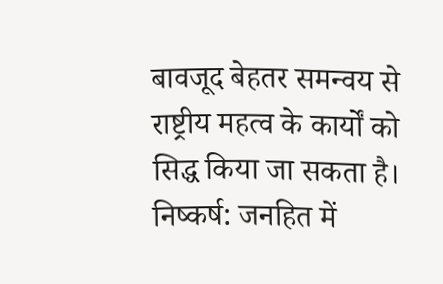बावजूद बेहतर समन्वय से राष्ट्रीय महत्व के कार्यों को सिद्ध किया जा सकता है।
निष्कर्ष: जनहित में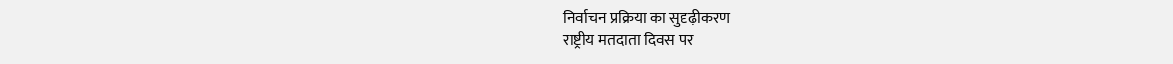निर्वाचन प्रक्रिया का सुदृढ़ीकरण
राष्ट्रीय मतदाता दिवस पर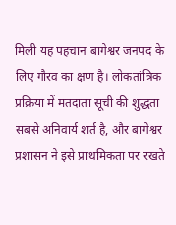मिली यह पहचान बागेश्वर जनपद के लिए गौरव का क्षण है। लोकतांत्रिक प्रक्रिया में मतदाता सूची की शुद्धता सबसे अनिवार्य शर्त है, और बागेश्वर प्रशासन ने इसे प्राथमिकता पर रखते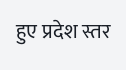हुए प्रदेश स्तर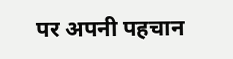पर अपनी पहचान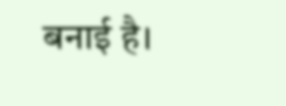बनाई है।